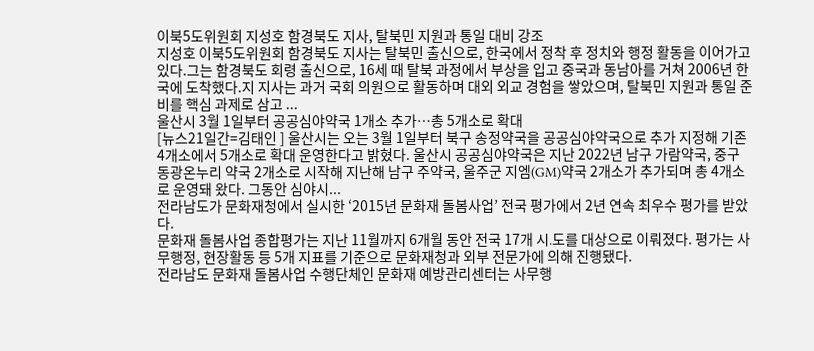이북5도위원회 지성호 함경북도 지사, 탈북민 지원과 통일 대비 강조
지성호 이북5도위원회 함경북도 지사는 탈북민 출신으로, 한국에서 정착 후 정치와 행정 활동을 이어가고 있다.그는 함경북도 회령 출신으로, 16세 때 탈북 과정에서 부상을 입고 중국과 동남아를 거쳐 2006년 한국에 도착했다.지 지사는 과거 국회 의원으로 활동하며 대외 외교 경험을 쌓았으며, 탈북민 지원과 통일 준비를 핵심 과제로 삼고 ...
울산시 3월 1일부터 공공심야약국 1개소 추가…총 5개소로 확대
[뉴스21일간=김태인 ] 울산시는 오는 3월 1일부터 북구 송정약국을 공공심야약국으로 추가 지정해 기존 4개소에서 5개소로 확대 운영한다고 밝혔다. 울산시 공공심야약국은 지난 2022년 남구 가람약국, 중구 동광온누리 약국 2개소로 시작해 지난해 남구 주약국, 울주군 지엠(GM)약국 2개소가 추가되며 총 4개소로 운영돼 왔다. 그동안 심야시...
전라남도가 문화재청에서 실시한 ‘2015년 문화재 돌봄사업’ 전국 평가에서 2년 연속 최우수 평가를 받았다.
문화재 돌봄사업 종합평가는 지난 11월까지 6개월 동안 전국 17개 시․도를 대상으로 이뤄졌다. 평가는 사무행정, 현장활동 등 5개 지표를 기준으로 문화재청과 외부 전문가에 의해 진행됐다.
전라남도 문화재 돌봄사업 수행단체인 문화재 예방관리센터는 사무행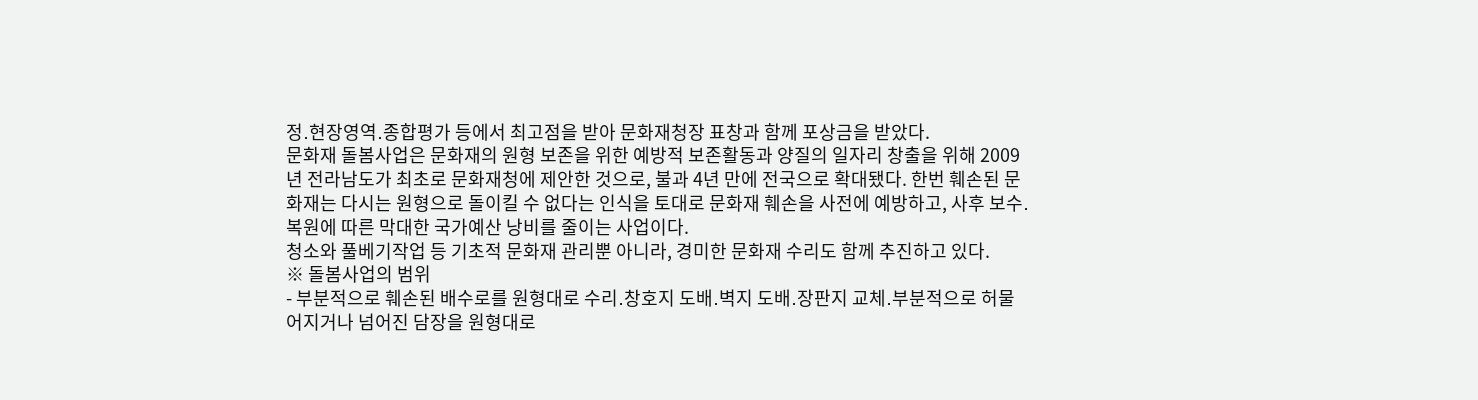정․현장영역․종합평가 등에서 최고점을 받아 문화재청장 표창과 함께 포상금을 받았다.
문화재 돌봄사업은 문화재의 원형 보존을 위한 예방적 보존활동과 양질의 일자리 창출을 위해 2009년 전라남도가 최초로 문화재청에 제안한 것으로, 불과 4년 만에 전국으로 확대됐다. 한번 훼손된 문화재는 다시는 원형으로 돌이킬 수 없다는 인식을 토대로 문화재 훼손을 사전에 예방하고, 사후 보수․복원에 따른 막대한 국가예산 낭비를 줄이는 사업이다.
청소와 풀베기작업 등 기초적 문화재 관리뿐 아니라, 경미한 문화재 수리도 함께 추진하고 있다.
※ 돌봄사업의 범위
- 부분적으로 훼손된 배수로를 원형대로 수리․창호지 도배․벽지 도배․장판지 교체․부분적으로 허물어지거나 넘어진 담장을 원형대로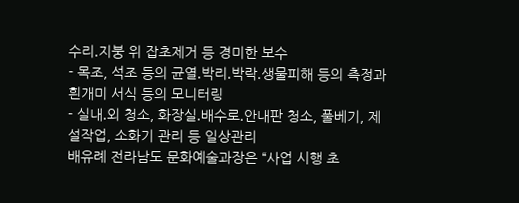수리․지붕 위 잡초제거 등 경미한 보수
- 목조, 석조 등의 균열․박리․박락․생물피해 등의 측정과 흰개미 서식 등의 모니터링
- 실내․외 청소, 화장실․배수로․안내판 청소, 풀베기, 제설작업, 소화기 관리 등 일상관리
배유례 전라남도 문화예술과장은 “사업 시행 초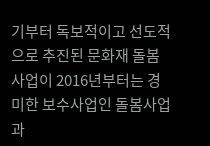기부터 독보적이고 선도적으로 추진된 문화재 돌봄사업이 2016년부터는 경미한 보수사업인 돌봄사업과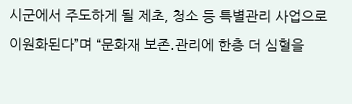시군에서 주도하게 될 제초, 청소 등 특별관리 사업으로 이원화된다”며 “문화재 보존․관리에 한층 더 심혈을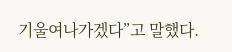기울여나가겠다”고 말했다.